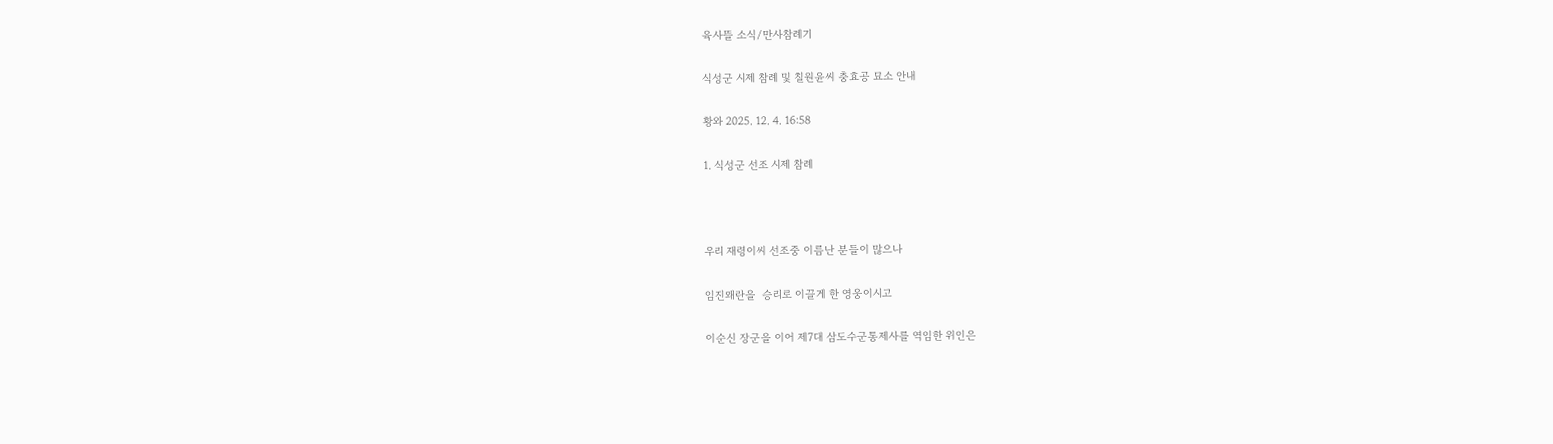육사뜰 소식/만사참례기

식성군 시제 참례 및 칠원윤씨 충효공 묘소 안내

황와 2025. 12. 4. 16:58

1. 식성군 선조 시제 참례



우리 재령이씨 선조중 이름난 분들이 많으나

임진왜란을  승리로 이끌게 한 영웅이시고

이순신 장군을 이어 제7대 삼도수군통제사를 역임한 위인은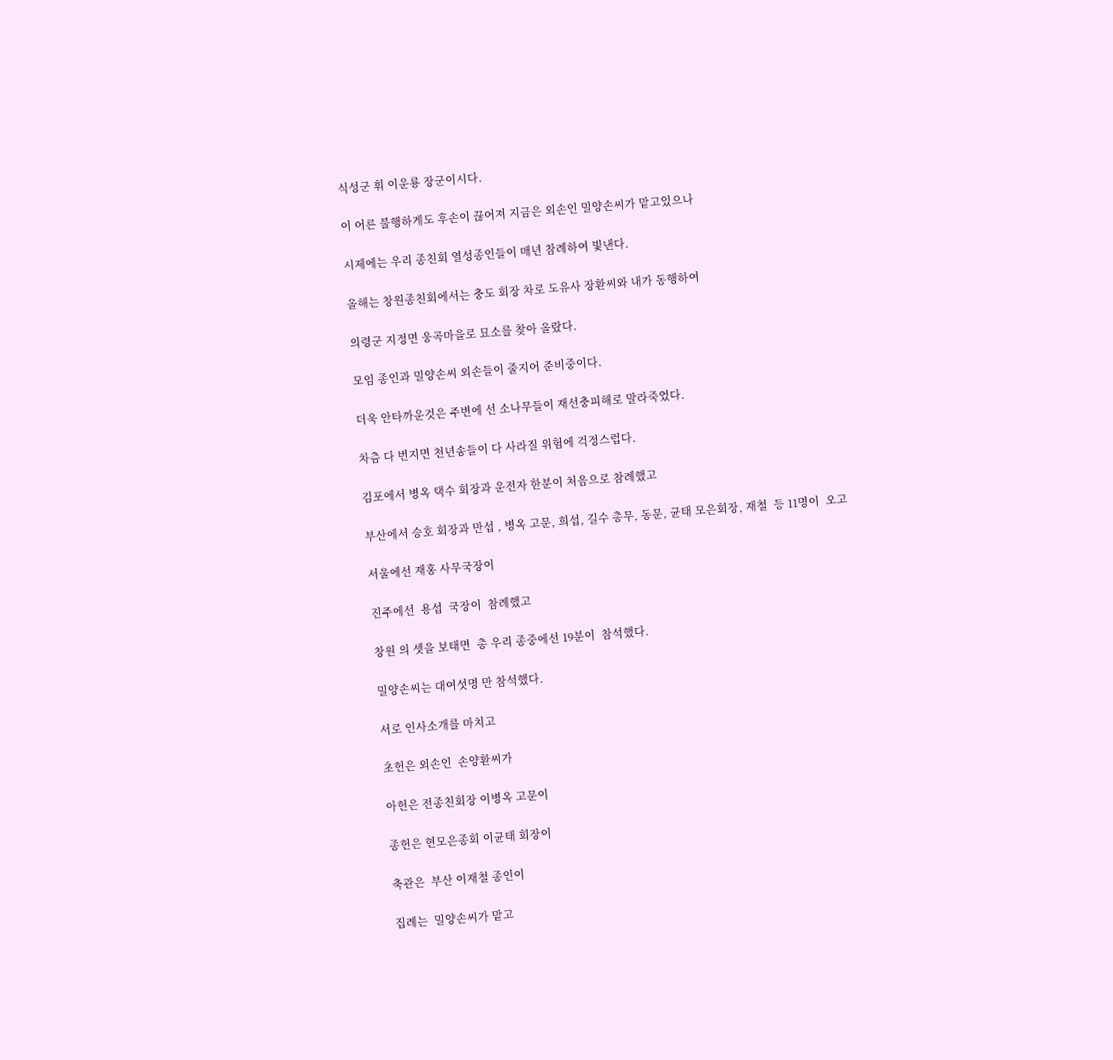식성군 휘 이운룡 장군이시다.

이 어른 불행하게도 후손이 끊어져 지금은 외손인 밀양손씨가 맡고있으나

시제에는 우리 종친회 열성종인들이 매년 참례하여 빛낸다.

올해는 창원종친회에서는 충도 회장 차로 도유사 장환씨와 내가 동행하여

의령군 지정면 웅곡마을로 묘소를 찾아 올랐다.

모임 종인과 밀양손씨 외손들이 줄지어 준비중이다.

더욱 안타까운것은 주변에 선 소나무들이 재선충피해로 말라죽었다.

차츰 다 번지면 천년송들이 다 사라질 위험에 걱정스럽다.

김포에서 병옥 택수 회장과 운전자 한분이 처음으로 참례했고

부산에서 승호 회장과 만섭 , 병옥 고문, 희섭, 길수 총무, 동문, 균태 모은회장, 재철  등 11명이  오고

서울에선 재홍 사무국장이

진주에선  용섭  국장이  참례했고

창원 의 셋을 보태면  총 우리 종중에선 19분이  참석했다.

밀양손씨는 대여섯명 만 참석했다.

서로 인사소개를 마치고

초헌은 외손인  손양환씨가

아헌은 전종친회장 이병옥 고문이

종헌은 현모은종회 이균태 회장이

축관은  부산 이재철 종인이

집례는  밀양손씨가 맡고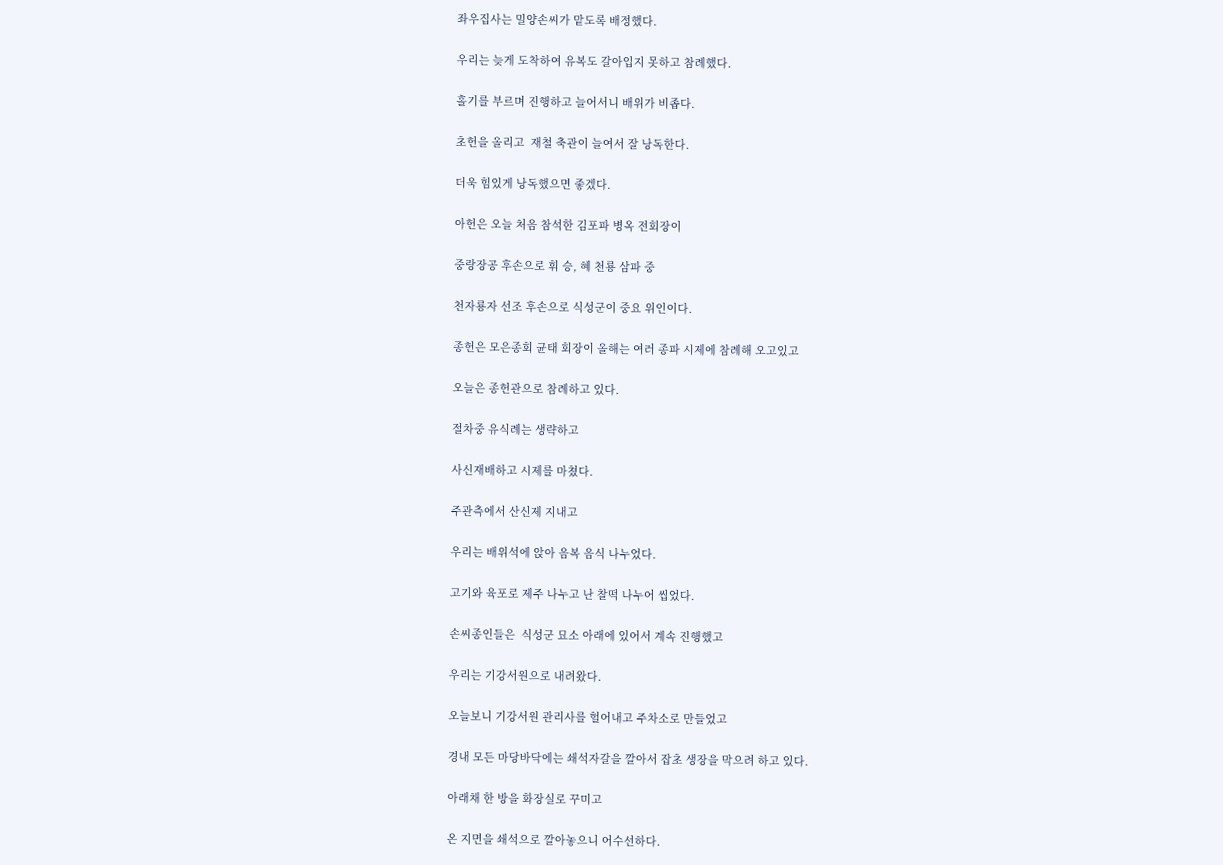좌우집사는 밀양손씨가 맡도록 배정했다.

우리는 늦게 도착하여 유복도 갈아입지 못하고 참례했다.

홀기를 부르며 진행하고 늘어서니 배위가 비좁다.

초헌을 올리고  재철 축관이 늘여서 잘 낭독한다.

더욱 힘있게 낭독했으면 좋겠다.

아헌은 오늘 처음 참석한 김포파 병옥 전회장이

중랑장공 후손으로 휘 승, 혜 천룡 삼파 중

천자룡자 선조 후손으로 식성군이 중요 위인이다.

종헌은 모은종회 균태 회장이 올해는 여러 종파 시제에 참례해 오고있고

오늘은 종헌관으로 참례하고 있다.

절차중 유식례는 생략하고

사신재배하고 시제를 마쳤다.

주관측에서 산신제 지내고

우리는 배위석에 앉아 음복 음식 나누었다.

고기와 육포로 제주 나누고 난 찰떡 나누어 씹었다.

손씨종인들은  식성군 묘소 아래에 있어서 계속 진행했고

우리는 기강서원으로 내려왔다.

오늘보니 기강서원 관리사를 헐어내고 주차소로 만들었고

경내 모든 마당바닥에는 쇄석자갈을 깔아서 잡초 생장을 막으려 하고 있다.

아래채 한 방을 화장실로 꾸미고

온 지면을 쇄석으로 깔아놓으니 어수선하다.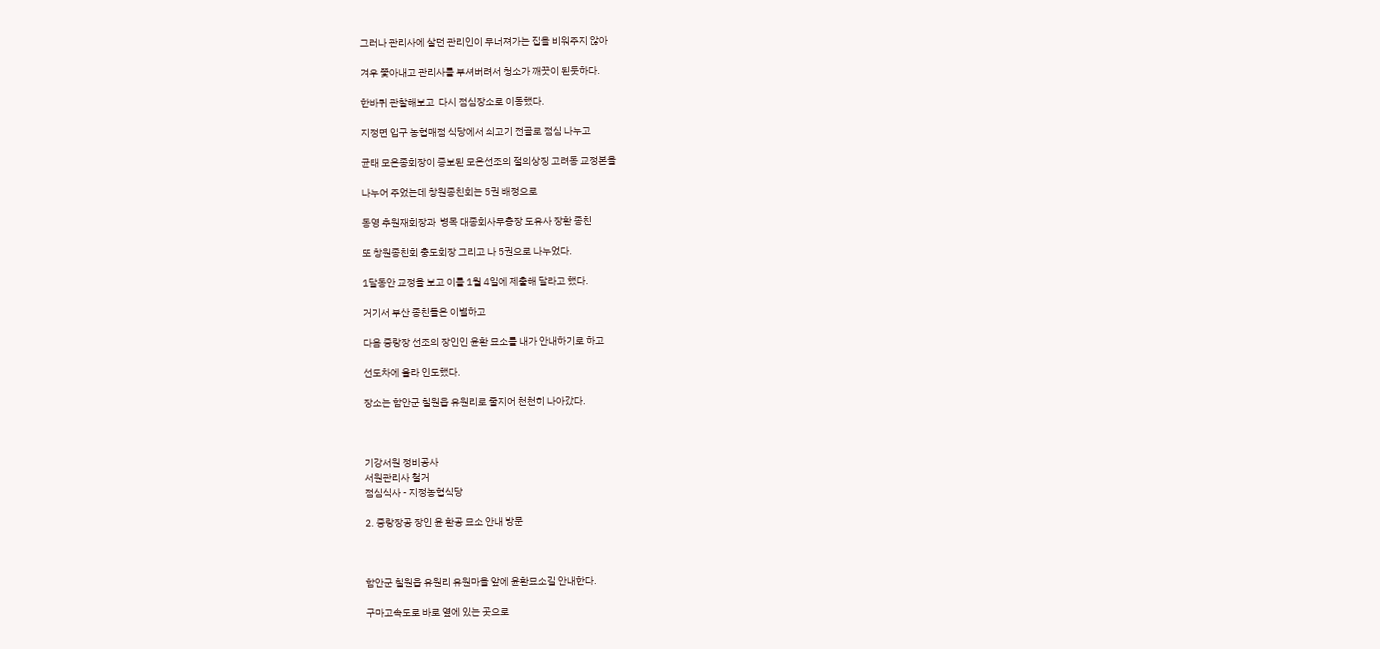그러나 관리사에 살던 관리인이 무너져가는 집을 비워주지 않아

겨우 쫓아내고 관리사를 부셔버려서 청소가 깨끗이 된듯하다.

한바퀴 관찰해보고  다시 점심장소로 이동했다.

지정면 입구 농협매점 식당에서 쇠고기 전골로 점심 나누고

균태 모은종회장이 증보된 모은선조의 절의상징 고려동 교정본을

나누어 주었는데 창원종친회는 5권 배정으로

동영 추원재회장과  병목 대종회사무총장 도유사 장환 종친

또 창원종친회 충도회장 그리고 나 5권으로 나누었다.

1달동안 교정을 보고 이를 1월 4일에 제출해 달라고 했다.

거기서 부산 종친들은 이별하고

다음 중랑장 선조의 장인인 윤환 묘소를 내가 안내하기로 하고

선도차에 올라 인도했다.

장소는 함안군 칠원읍 유원리로 줄지어 천천히 나아갔다.



기강서원 정비공사
서원관리사 철거
점심식사 - 지정농협식당

2. 중랑장공 장인 윤 환공 묘소 안내 방문



함안군 칠원읍 유원리 유원마을 앞에 윤환묘소길 안내한다.

구마고속도로 바로 옆에 있는 곳으로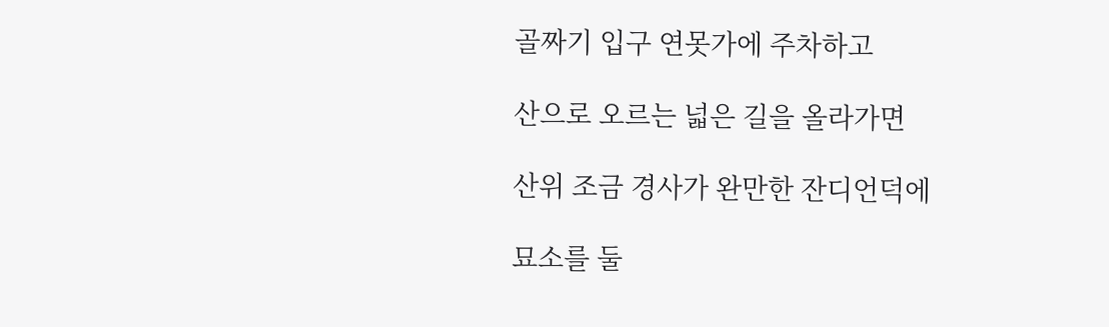골짜기 입구 연못가에 주차하고

산으로 오르는 넓은 길을 올라가면

산위 조금 경사가 완만한 잔디언덕에

묘소를 둘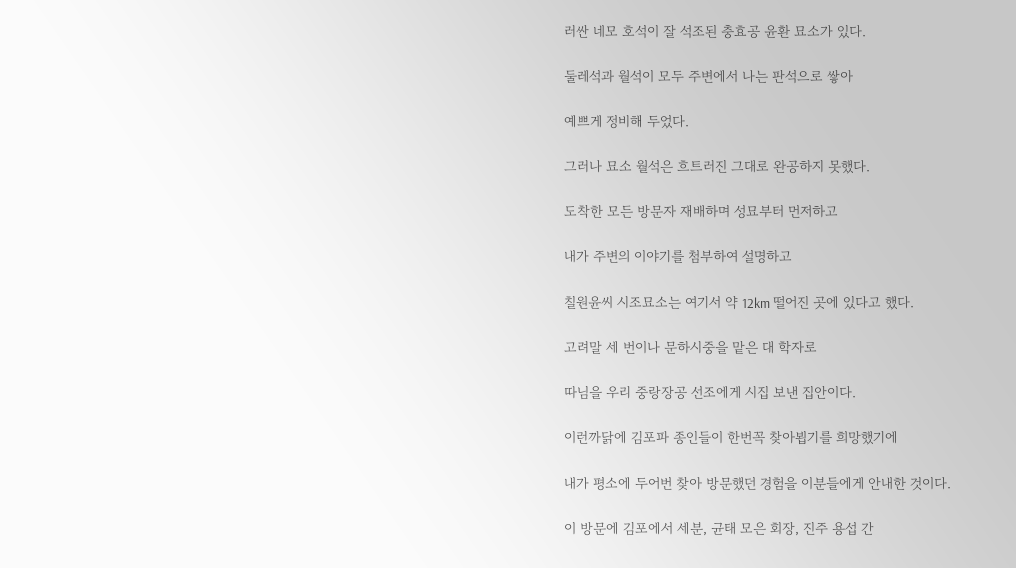러싼 네모 호석이 잘 석조된 충효공 윤환 묘소가 있다.

둘레석과 월석이 모두 주변에서 나는 판석으로 쌓아

예쁘게 정비해 두었다.

그러나 묘소 월석은 흐트러진 그대로 완공하지 못했다.

도착한 모든 방문자 재배하며 성묘부터 먼저하고

내가 주변의 이야기를 첨부하여 설명하고

칠원윤씨 시조묘소는 여기서 약 12km 떨어진 곳에 있다고 했다.

고려말 세 번이나 문하시중을 맡은 대 학자로

따님을 우리 중랑장공 선조에게 시집 보낸 집안이다.

이런까닭에 김포파 종인들이 한번꼭 찾아뵙기를 희망했기에

내가 평소에 두어번 찾아 방문했던 경험을 이분들에게 안내한 것이다.

이 방문에 김포에서 세분, 균태 모은 회장, 진주 용섭 간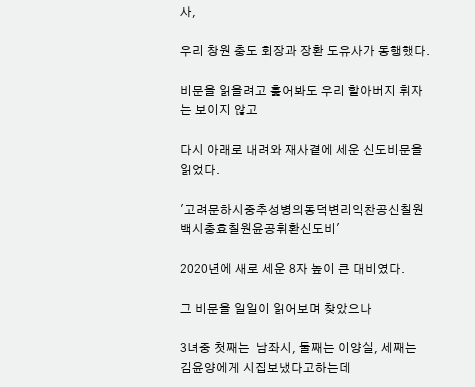사,

우리 창원 충도 회장과 장환 도유사가 동행했다.

비문을 읽을려고 훑어봐도 우리 할아버지 휘자는 보이지 않고

다시 아래로 내려와 재사곁에 세운 신도비문을 읽었다.

'고려문하시중추성병의동덕변리익찬공신칠원백시충효칠원윤공휘환신도비'

2020년에 새로 세운 8자 높이 큰 대비였다.

그 비문을 일일이 읽어보며 찾았으나

3녀중 첫째는  남좌시, 둘째는 이양실, 세째는 김윤양에게 시집보냈다고하는데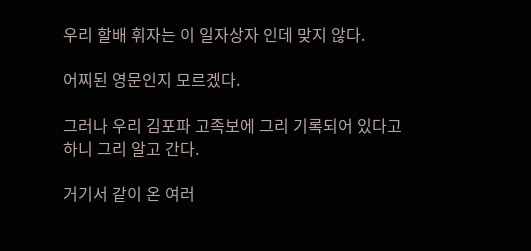우리 할배 휘자는 이 일자상자 인데 맞지 않다.

어찌된 영문인지 모르겠다.

그러나 우리 김포파 고족보에 그리 기록되어 있다고 하니 그리 알고 간다.

거기서 같이 온 여러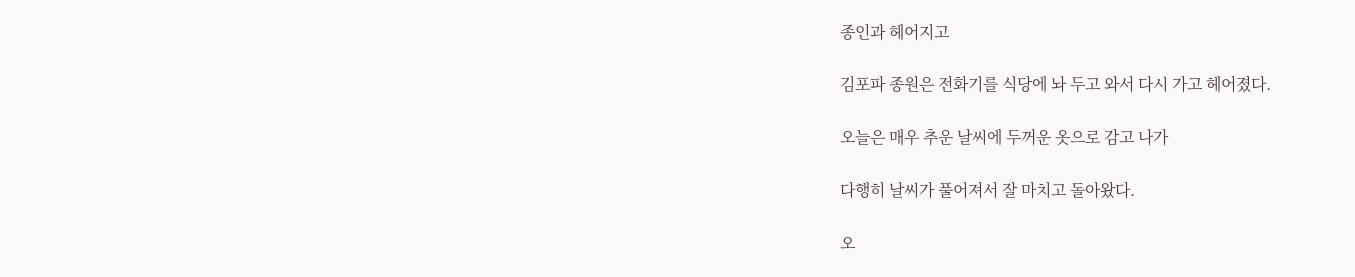종인과 헤어지고

김포파 종원은 전화기를 식당에 놔 두고 와서 다시 가고 헤어졌다.

오늘은 매우 추운 날씨에 두꺼운 옷으로 감고 나가

다행히 날씨가 풀어져서 잘 마치고 돌아왔다.

오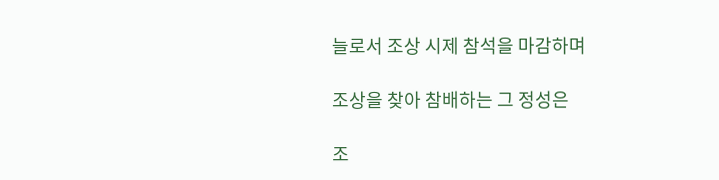늘로서 조상 시제 참석을 마감하며

조상을 찾아 참배하는 그 정성은

조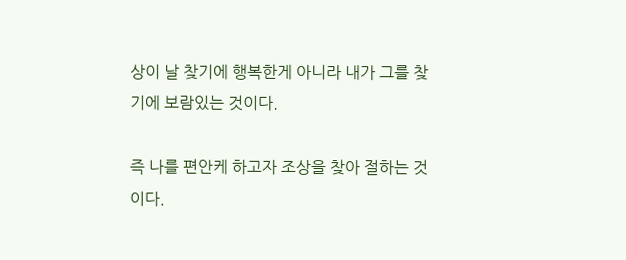상이 날 찾기에 행복한게 아니라 내가 그를 찾기에 보람있는 것이다.

즉 나를 편안케 하고자 조상을 찾아 절하는 것이다.